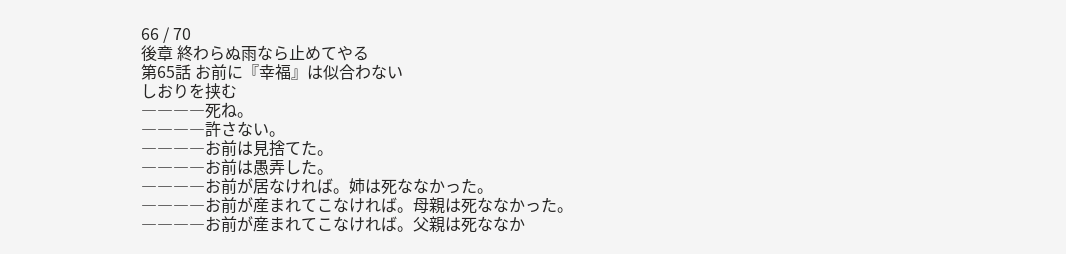66 / 70
後章 終わらぬ雨なら止めてやる
第65話 お前に『幸福』は似合わない
しおりを挟む
――――死ね。
――――許さない。
――――お前は見捨てた。
――――お前は愚弄した。
――――お前が居なければ。姉は死ななかった。
――――お前が産まれてこなければ。母親は死ななかった。
――――お前が産まれてこなければ。父親は死ななか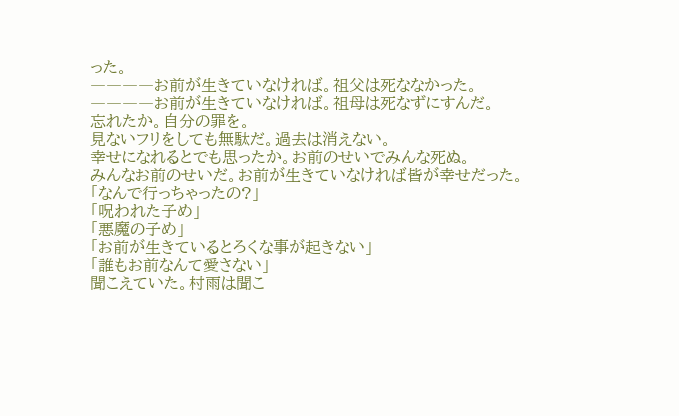った。
――――お前が生きていなければ。祖父は死ななかった。
――――お前が生きていなければ。祖母は死なずにすんだ。
忘れたか。自分の罪を。
見ないフリをしても無駄だ。過去は消えない。
幸せになれるとでも思ったか。お前のせいでみんな死ぬ。
みんなお前のせいだ。お前が生きていなければ皆が幸せだった。
「なんで行っちゃったの?」
「呪われた子め」
「悪魔の子め」
「お前が生きているとろくな事が起きない」
「誰もお前なんて愛さない」
聞こえていた。村雨は聞こ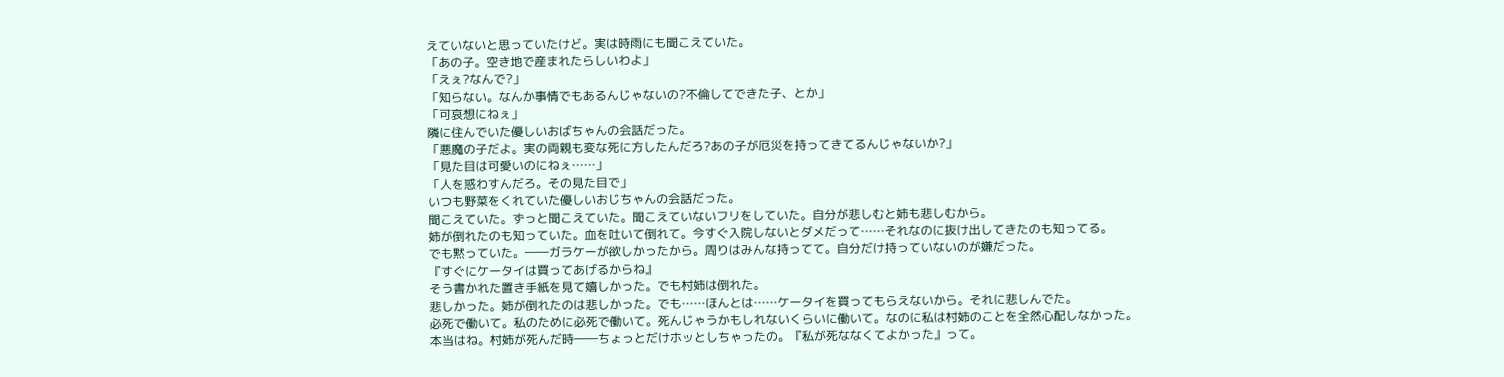えていないと思っていたけど。実は時雨にも聞こえていた。
「あの子。空き地で産まれたらしいわよ」
「えぇ?なんで?」
「知らない。なんか事情でもあるんじゃないの?不倫してできた子、とか」
「可哀想にねぇ」
隣に住んでいた優しいおばちゃんの会話だった。
「悪魔の子だよ。実の両親も変な死に方したんだろ?あの子が厄災を持ってきてるんじゃないか?」
「見た目は可愛いのにねぇ……」
「人を惑わすんだろ。その見た目で」
いつも野菜をくれていた優しいおじちゃんの会話だった。
聞こえていた。ずっと聞こえていた。聞こえていないフリをしていた。自分が悲しむと姉も悲しむから。
姉が倒れたのも知っていた。血を吐いて倒れて。今すぐ入院しないとダメだって……それなのに抜け出してきたのも知ってる。
でも黙っていた。――ガラケーが欲しかったから。周りはみんな持ってて。自分だけ持っていないのが嫌だった。
『すぐにケータイは買ってあげるからね』
そう書かれた置き手紙を見て嬉しかった。でも村姉は倒れた。
悲しかった。姉が倒れたのは悲しかった。でも……ほんとは……ケータイを買ってもらえないから。それに悲しんでた。
必死で働いて。私のために必死で働いて。死んじゃうかもしれないくらいに働いて。なのに私は村姉のことを全然心配しなかった。
本当はね。村姉が死んだ時――ちょっとだけホッとしちゃったの。『私が死ななくてよかった』って。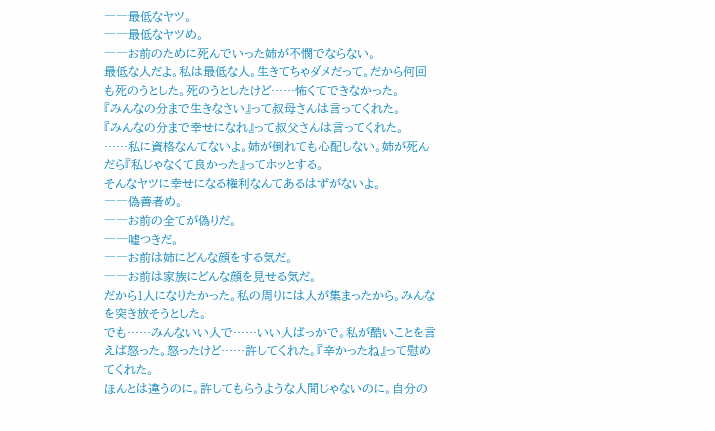――最低なヤツ。
――最低なヤツめ。
――お前のために死んでいった姉が不憫でならない。
最低な人だよ。私は最低な人。生きてちゃダメだって。だから何回も死のうとした。死のうとしたけど……怖くてできなかった。
『みんなの分まで生きなさい』って叔母さんは言ってくれた。
『みんなの分まで幸せになれ』って叔父さんは言ってくれた。
……私に資格なんてないよ。姉が倒れても心配しない。姉が死んだら『私じゃなくて良かった』ってホッとする。
そんなヤツに幸せになる権利なんてあるはずがないよ。
――偽善者め。
――お前の全てが偽りだ。
――嘘つきだ。
――お前は姉にどんな顔をする気だ。
――お前は家族にどんな顔を見せる気だ。
だから1人になりたかった。私の周りには人が集まったから。みんなを突き放そうとした。
でも……みんないい人で……いい人ばっかで。私が酷いことを言えば怒った。怒ったけど……許してくれた。『辛かったね』って慰めてくれた。
ほんとは違うのに。許してもらうような人間じゃないのに。自分の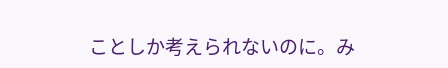ことしか考えられないのに。み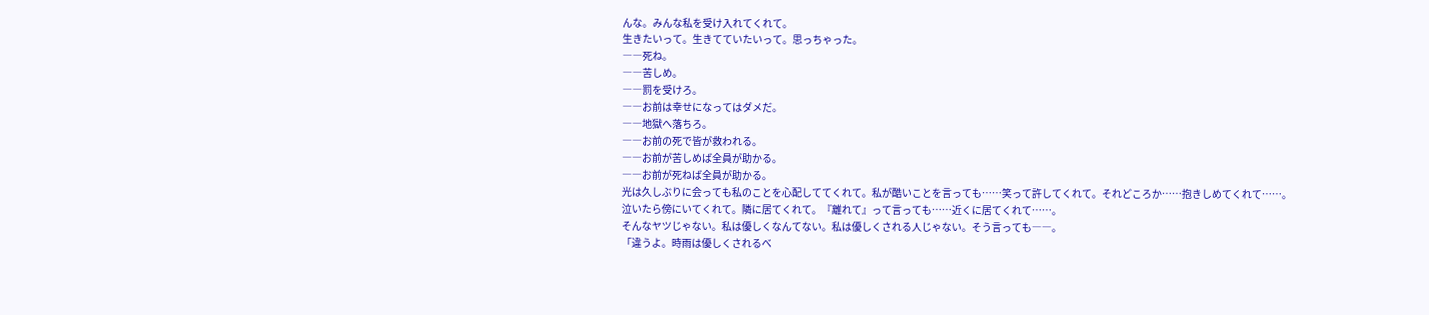んな。みんな私を受け入れてくれて。
生きたいって。生きてていたいって。思っちゃった。
――死ね。
――苦しめ。
――罰を受けろ。
――お前は幸せになってはダメだ。
――地獄へ落ちろ。
――お前の死で皆が救われる。
――お前が苦しめば全員が助かる。
――お前が死ねば全員が助かる。
光は久しぶりに会っても私のことを心配しててくれて。私が酷いことを言っても……笑って許してくれて。それどころか……抱きしめてくれて……。
泣いたら傍にいてくれて。隣に居てくれて。『離れて』って言っても……近くに居てくれて……。
そんなヤツじゃない。私は優しくなんてない。私は優しくされる人じゃない。そう言っても――。
「違うよ。時雨は優しくされるべ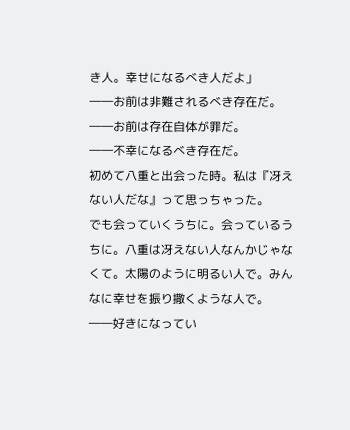き人。幸せになるべき人だよ」
――お前は非難されるべき存在だ。
――お前は存在自体が罪だ。
――不幸になるべき存在だ。
初めて八重と出会った時。私は『冴えない人だな』って思っちゃった。
でも会っていくうちに。会っているうちに。八重は冴えない人なんかじゃなくて。太陽のように明るい人で。みんなに幸せを振り撒くような人で。
――好きになってい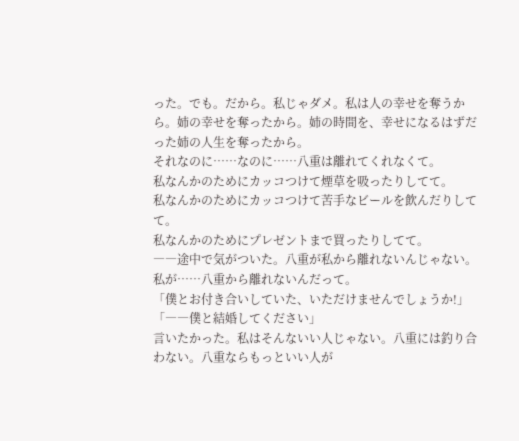った。でも。だから。私じゃダメ。私は人の幸せを奪うから。姉の幸せを奪ったから。姉の時間を、幸せになるはずだった姉の人生を奪ったから。
それなのに……なのに……八重は離れてくれなくて。
私なんかのためにカッコつけて煙草を吸ったりしてて。
私なんかのためにカッコつけて苦手なビールを飲んだりしてて。
私なんかのためにプレゼントまで買ったりしてて。
――途中で気がついた。八重が私から離れないんじゃない。私が……八重から離れないんだって。
「僕とお付き合いしていた、いただけませんでしょうか!」
「――僕と結婚してください」
言いたかった。私はそんないい人じゃない。八重には釣り合わない。八重ならもっといい人が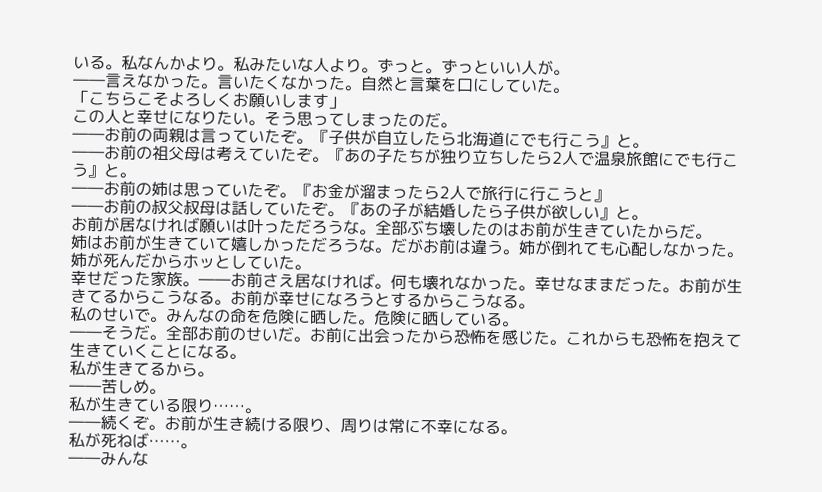いる。私なんかより。私みたいな人より。ずっと。ずっといい人が。
――言えなかった。言いたくなかった。自然と言葉を口にしていた。
「こちらこそよろしくお願いします」
この人と幸せになりたい。そう思ってしまったのだ。
――お前の両親は言っていたぞ。『子供が自立したら北海道にでも行こう』と。
――お前の祖父母は考えていたぞ。『あの子たちが独り立ちしたら2人で温泉旅館にでも行こう』と。
――お前の姉は思っていたぞ。『お金が溜まったら2人で旅行に行こうと』
――お前の叔父叔母は話していたぞ。『あの子が結婚したら子供が欲しい』と。
お前が居なければ願いは叶っただろうな。全部ぶち壊したのはお前が生きていたからだ。
姉はお前が生きていて嬉しかっただろうな。だがお前は違う。姉が倒れても心配しなかった。姉が死んだからホッとしていた。
幸せだった家族。――お前さえ居なければ。何も壊れなかった。幸せなままだった。お前が生きてるからこうなる。お前が幸せになろうとするからこうなる。
私のせいで。みんなの命を危険に晒した。危険に晒している。
――そうだ。全部お前のせいだ。お前に出会ったから恐怖を感じた。これからも恐怖を抱えて生きていくことになる。
私が生きてるから。
――苦しめ。
私が生きている限り……。
――続くぞ。お前が生き続ける限り、周りは常に不幸になる。
私が死ねば……。
――みんな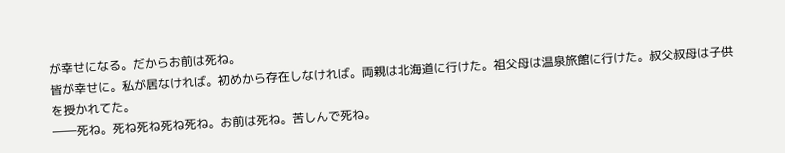が幸せになる。だからお前は死ね。
皆が幸せに。私が居なければ。初めから存在しなければ。両親は北海道に行けた。祖父母は温泉旅館に行けた。叔父叔母は子供を授かれてた。
――死ね。死ね死ね死ね死ね。お前は死ね。苦しんで死ね。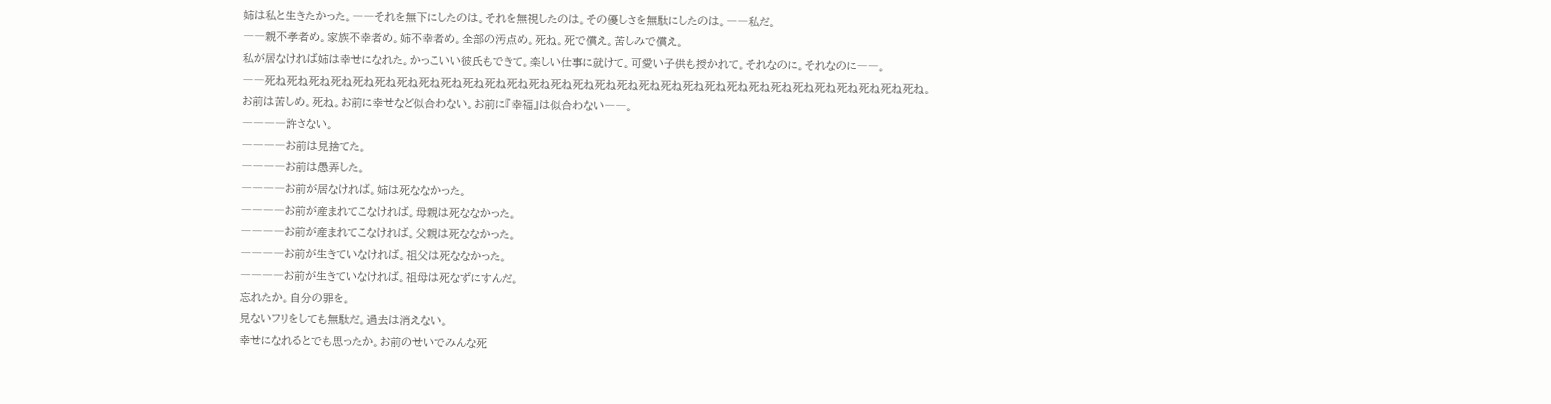姉は私と生きたかった。――それを無下にしたのは。それを無視したのは。その優しさを無駄にしたのは。――私だ。
――親不孝者め。家族不幸者め。姉不幸者め。全部の汚点め。死ね。死で償え。苦しみで償え。
私が居なければ姉は幸せになれた。かっこいい彼氏もできて。楽しい仕事に就けて。可愛い子供も授かれて。それなのに。それなのに――。
――死ね死ね死ね死ね死ね死ね死ね死ね死ね死ね死ね死ね死ね死ね死ね死ね死ね死ね死ね死ね死ね死ね死ね死ね死ね死ね死ね死ね死ね死ね。
お前は苦しめ。死ね。お前に幸せなど似合わない。お前に『幸福』は似合わない――。
――――許さない。
――――お前は見捨てた。
――――お前は愚弄した。
――――お前が居なければ。姉は死ななかった。
――――お前が産まれてこなければ。母親は死ななかった。
――――お前が産まれてこなければ。父親は死ななかった。
――――お前が生きていなければ。祖父は死ななかった。
――――お前が生きていなければ。祖母は死なずにすんだ。
忘れたか。自分の罪を。
見ないフリをしても無駄だ。過去は消えない。
幸せになれるとでも思ったか。お前のせいでみんな死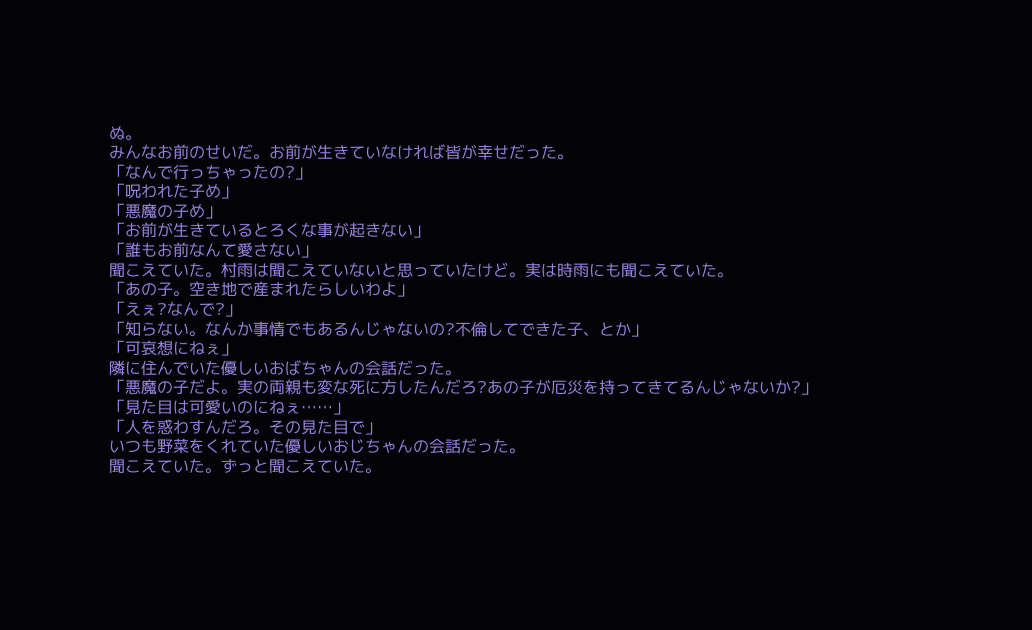ぬ。
みんなお前のせいだ。お前が生きていなければ皆が幸せだった。
「なんで行っちゃったの?」
「呪われた子め」
「悪魔の子め」
「お前が生きているとろくな事が起きない」
「誰もお前なんて愛さない」
聞こえていた。村雨は聞こえていないと思っていたけど。実は時雨にも聞こえていた。
「あの子。空き地で産まれたらしいわよ」
「えぇ?なんで?」
「知らない。なんか事情でもあるんじゃないの?不倫してできた子、とか」
「可哀想にねぇ」
隣に住んでいた優しいおばちゃんの会話だった。
「悪魔の子だよ。実の両親も変な死に方したんだろ?あの子が厄災を持ってきてるんじゃないか?」
「見た目は可愛いのにねぇ……」
「人を惑わすんだろ。その見た目で」
いつも野菜をくれていた優しいおじちゃんの会話だった。
聞こえていた。ずっと聞こえていた。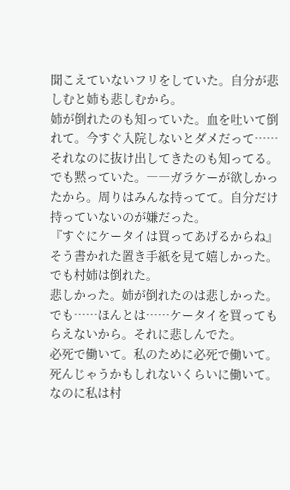聞こえていないフリをしていた。自分が悲しむと姉も悲しむから。
姉が倒れたのも知っていた。血を吐いて倒れて。今すぐ入院しないとダメだって……それなのに抜け出してきたのも知ってる。
でも黙っていた。――ガラケーが欲しかったから。周りはみんな持ってて。自分だけ持っていないのが嫌だった。
『すぐにケータイは買ってあげるからね』
そう書かれた置き手紙を見て嬉しかった。でも村姉は倒れた。
悲しかった。姉が倒れたのは悲しかった。でも……ほんとは……ケータイを買ってもらえないから。それに悲しんでた。
必死で働いて。私のために必死で働いて。死んじゃうかもしれないくらいに働いて。なのに私は村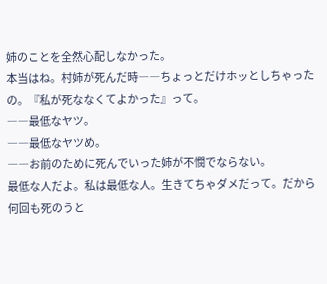姉のことを全然心配しなかった。
本当はね。村姉が死んだ時――ちょっとだけホッとしちゃったの。『私が死ななくてよかった』って。
――最低なヤツ。
――最低なヤツめ。
――お前のために死んでいった姉が不憫でならない。
最低な人だよ。私は最低な人。生きてちゃダメだって。だから何回も死のうと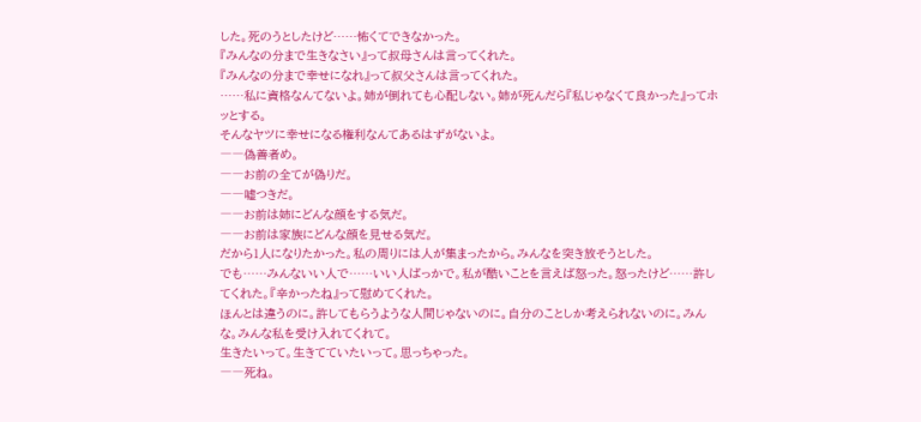した。死のうとしたけど……怖くてできなかった。
『みんなの分まで生きなさい』って叔母さんは言ってくれた。
『みんなの分まで幸せになれ』って叔父さんは言ってくれた。
……私に資格なんてないよ。姉が倒れても心配しない。姉が死んだら『私じゃなくて良かった』ってホッとする。
そんなヤツに幸せになる権利なんてあるはずがないよ。
――偽善者め。
――お前の全てが偽りだ。
――嘘つきだ。
――お前は姉にどんな顔をする気だ。
――お前は家族にどんな顔を見せる気だ。
だから1人になりたかった。私の周りには人が集まったから。みんなを突き放そうとした。
でも……みんないい人で……いい人ばっかで。私が酷いことを言えば怒った。怒ったけど……許してくれた。『辛かったね』って慰めてくれた。
ほんとは違うのに。許してもらうような人間じゃないのに。自分のことしか考えられないのに。みんな。みんな私を受け入れてくれて。
生きたいって。生きてていたいって。思っちゃった。
――死ね。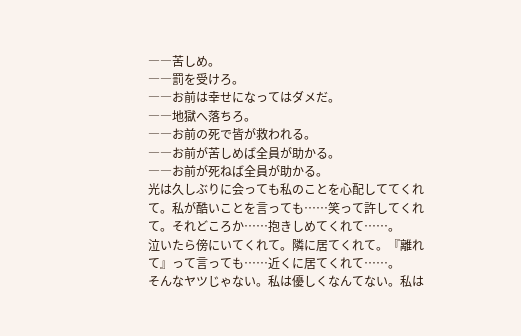――苦しめ。
――罰を受けろ。
――お前は幸せになってはダメだ。
――地獄へ落ちろ。
――お前の死で皆が救われる。
――お前が苦しめば全員が助かる。
――お前が死ねば全員が助かる。
光は久しぶりに会っても私のことを心配しててくれて。私が酷いことを言っても……笑って許してくれて。それどころか……抱きしめてくれて……。
泣いたら傍にいてくれて。隣に居てくれて。『離れて』って言っても……近くに居てくれて……。
そんなヤツじゃない。私は優しくなんてない。私は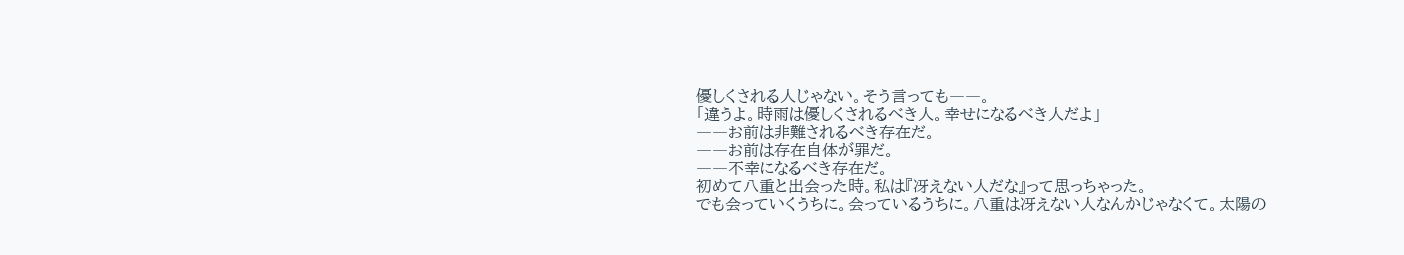優しくされる人じゃない。そう言っても――。
「違うよ。時雨は優しくされるべき人。幸せになるべき人だよ」
――お前は非難されるべき存在だ。
――お前は存在自体が罪だ。
――不幸になるべき存在だ。
初めて八重と出会った時。私は『冴えない人だな』って思っちゃった。
でも会っていくうちに。会っているうちに。八重は冴えない人なんかじゃなくて。太陽の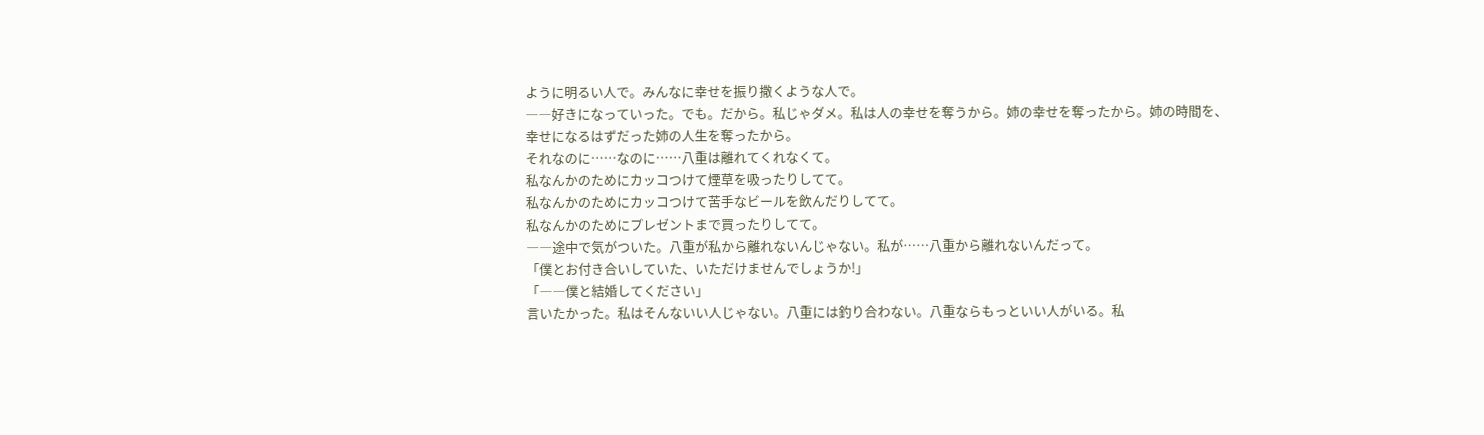ように明るい人で。みんなに幸せを振り撒くような人で。
――好きになっていった。でも。だから。私じゃダメ。私は人の幸せを奪うから。姉の幸せを奪ったから。姉の時間を、幸せになるはずだった姉の人生を奪ったから。
それなのに……なのに……八重は離れてくれなくて。
私なんかのためにカッコつけて煙草を吸ったりしてて。
私なんかのためにカッコつけて苦手なビールを飲んだりしてて。
私なんかのためにプレゼントまで買ったりしてて。
――途中で気がついた。八重が私から離れないんじゃない。私が……八重から離れないんだって。
「僕とお付き合いしていた、いただけませんでしょうか!」
「――僕と結婚してください」
言いたかった。私はそんないい人じゃない。八重には釣り合わない。八重ならもっといい人がいる。私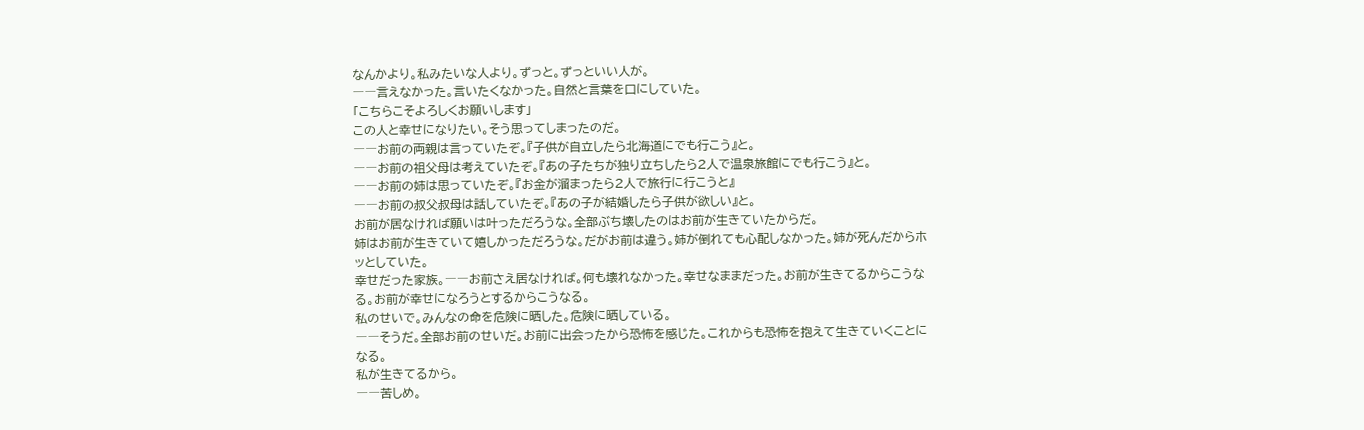なんかより。私みたいな人より。ずっと。ずっといい人が。
――言えなかった。言いたくなかった。自然と言葉を口にしていた。
「こちらこそよろしくお願いします」
この人と幸せになりたい。そう思ってしまったのだ。
――お前の両親は言っていたぞ。『子供が自立したら北海道にでも行こう』と。
――お前の祖父母は考えていたぞ。『あの子たちが独り立ちしたら2人で温泉旅館にでも行こう』と。
――お前の姉は思っていたぞ。『お金が溜まったら2人で旅行に行こうと』
――お前の叔父叔母は話していたぞ。『あの子が結婚したら子供が欲しい』と。
お前が居なければ願いは叶っただろうな。全部ぶち壊したのはお前が生きていたからだ。
姉はお前が生きていて嬉しかっただろうな。だがお前は違う。姉が倒れても心配しなかった。姉が死んだからホッとしていた。
幸せだった家族。――お前さえ居なければ。何も壊れなかった。幸せなままだった。お前が生きてるからこうなる。お前が幸せになろうとするからこうなる。
私のせいで。みんなの命を危険に晒した。危険に晒している。
――そうだ。全部お前のせいだ。お前に出会ったから恐怖を感じた。これからも恐怖を抱えて生きていくことになる。
私が生きてるから。
――苦しめ。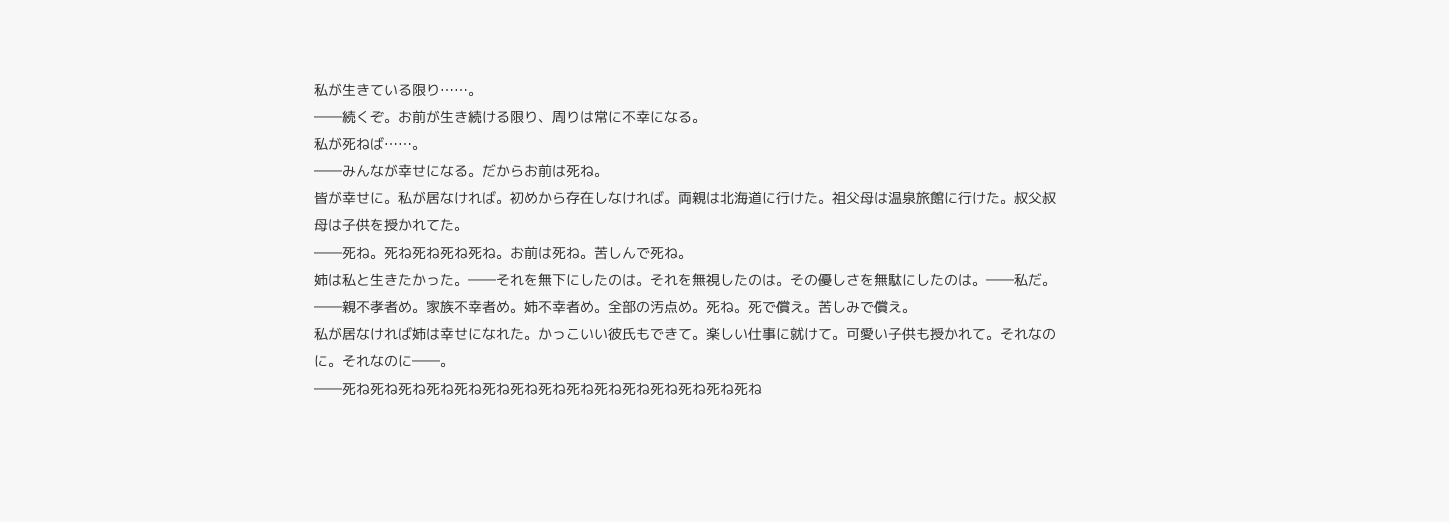私が生きている限り……。
――続くぞ。お前が生き続ける限り、周りは常に不幸になる。
私が死ねば……。
――みんなが幸せになる。だからお前は死ね。
皆が幸せに。私が居なければ。初めから存在しなければ。両親は北海道に行けた。祖父母は温泉旅館に行けた。叔父叔母は子供を授かれてた。
――死ね。死ね死ね死ね死ね。お前は死ね。苦しんで死ね。
姉は私と生きたかった。――それを無下にしたのは。それを無視したのは。その優しさを無駄にしたのは。――私だ。
――親不孝者め。家族不幸者め。姉不幸者め。全部の汚点め。死ね。死で償え。苦しみで償え。
私が居なければ姉は幸せになれた。かっこいい彼氏もできて。楽しい仕事に就けて。可愛い子供も授かれて。それなのに。それなのに――。
――死ね死ね死ね死ね死ね死ね死ね死ね死ね死ね死ね死ね死ね死ね死ね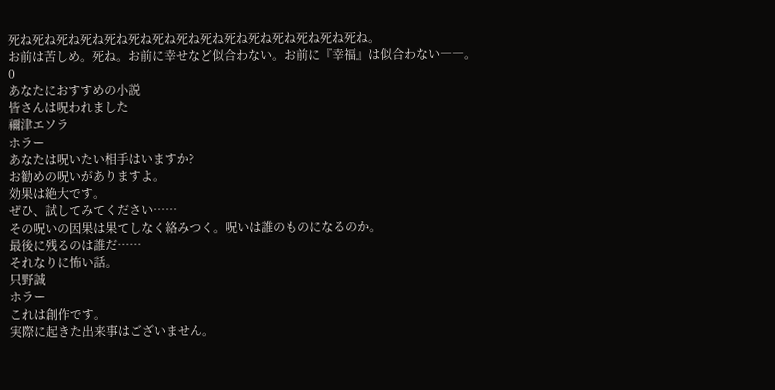死ね死ね死ね死ね死ね死ね死ね死ね死ね死ね死ね死ね死ね死ね死ね。
お前は苦しめ。死ね。お前に幸せなど似合わない。お前に『幸福』は似合わない――。
0
あなたにおすすめの小説
皆さんは呪われました
禰津エソラ
ホラー
あなたは呪いたい相手はいますか?
お勧めの呪いがありますよ。
効果は絶大です。
ぜひ、試してみてください……
その呪いの因果は果てしなく絡みつく。呪いは誰のものになるのか。
最後に残るのは誰だ……
それなりに怖い話。
只野誠
ホラー
これは創作です。
実際に起きた出来事はございません。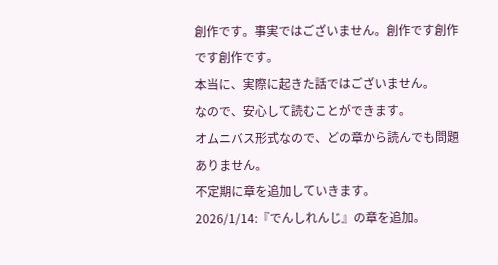創作です。事実ではございません。創作です創作です創作です。
本当に、実際に起きた話ではございません。
なので、安心して読むことができます。
オムニバス形式なので、どの章から読んでも問題ありません。
不定期に章を追加していきます。
2026/1/14:『でんしれんじ』の章を追加。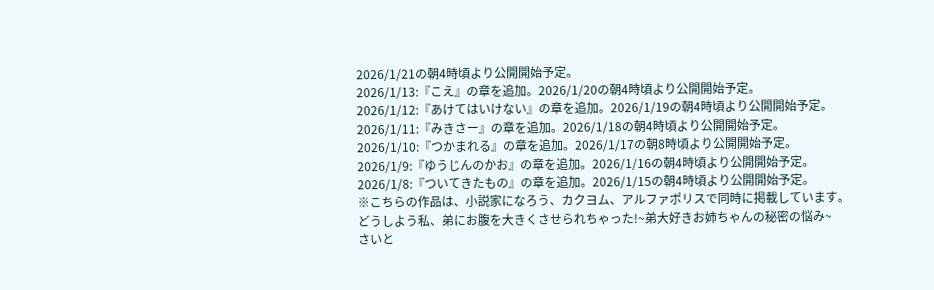2026/1/21の朝4時頃より公開開始予定。
2026/1/13:『こえ』の章を追加。2026/1/20の朝4時頃より公開開始予定。
2026/1/12:『あけてはいけない』の章を追加。2026/1/19の朝4時頃より公開開始予定。
2026/1/11:『みきさー』の章を追加。2026/1/18の朝4時頃より公開開始予定。
2026/1/10:『つかまれる』の章を追加。2026/1/17の朝8時頃より公開開始予定。
2026/1/9:『ゆうじんのかお』の章を追加。2026/1/16の朝4時頃より公開開始予定。
2026/1/8:『ついてきたもの』の章を追加。2026/1/15の朝4時頃より公開開始予定。
※こちらの作品は、小説家になろう、カクヨム、アルファポリスで同時に掲載しています。
どうしよう私、弟にお腹を大きくさせられちゃった!~弟大好きお姉ちゃんの秘密の悩み~
さいと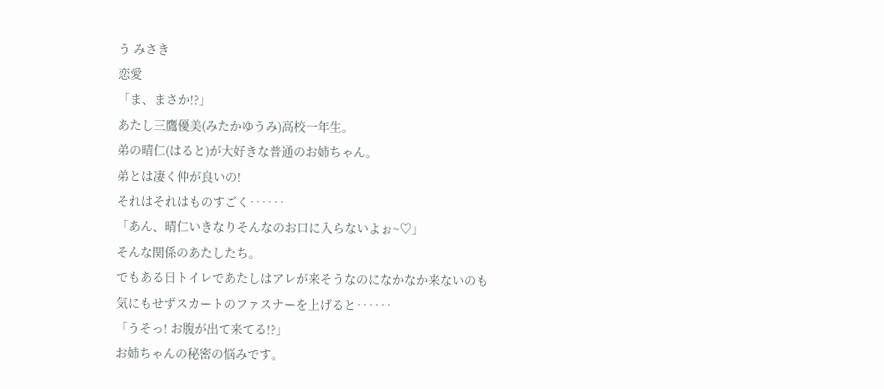う みさき
恋愛
「ま、まさか!?」
あたし三鷹優美(みたかゆうみ)高校一年生。
弟の晴仁(はると)が大好きな普通のお姉ちゃん。
弟とは凄く仲が良いの!
それはそれはものすごく‥‥‥
「あん、晴仁いきなりそんなのお口に入らないよぉ~♡」
そんな関係のあたしたち。
でもある日トイレであたしはアレが来そうなのになかなか来ないのも気にもせずスカートのファスナーを上げると‥‥‥
「うそっ! お腹が出て来てる!?」
お姉ちゃんの秘密の悩みです。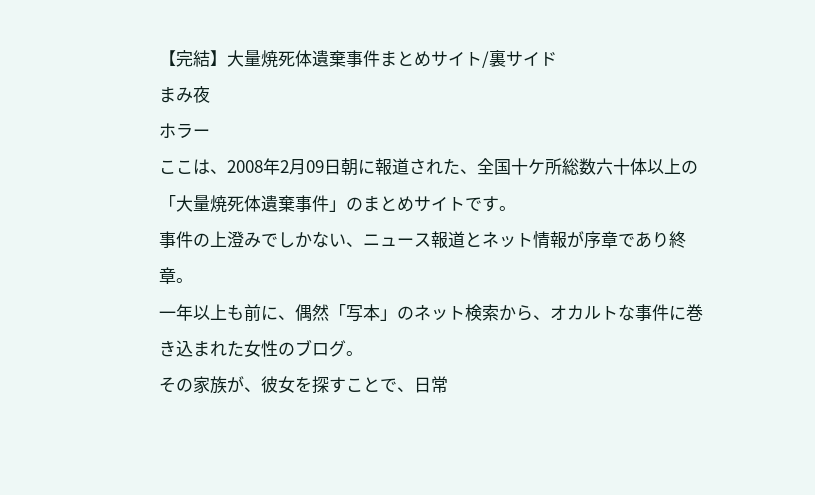【完結】大量焼死体遺棄事件まとめサイト/裏サイド
まみ夜
ホラー
ここは、2008年2月09日朝に報道された、全国十ケ所総数六十体以上の「大量焼死体遺棄事件」のまとめサイトです。
事件の上澄みでしかない、ニュース報道とネット情報が序章であり終章。
一年以上も前に、偶然「写本」のネット検索から、オカルトな事件に巻き込まれた女性のブログ。
その家族が、彼女を探すことで、日常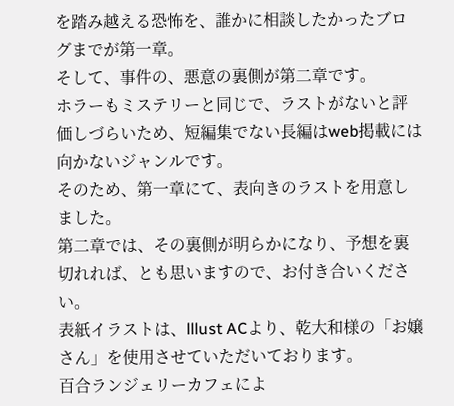を踏み越える恐怖を、誰かに相談したかったブログまでが第一章。
そして、事件の、悪意の裏側が第二章です。
ホラーもミステリーと同じで、ラストがないと評価しづらいため、短編集でない長編はweb掲載には向かないジャンルです。
そのため、第一章にて、表向きのラストを用意しました。
第二章では、その裏側が明らかになり、予想を裏切れれば、とも思いますので、お付き合いください。
表紙イラストは、lllust ACより、乾大和様の「お嬢さん」を使用させていただいております。
百合ランジェリーカフェによ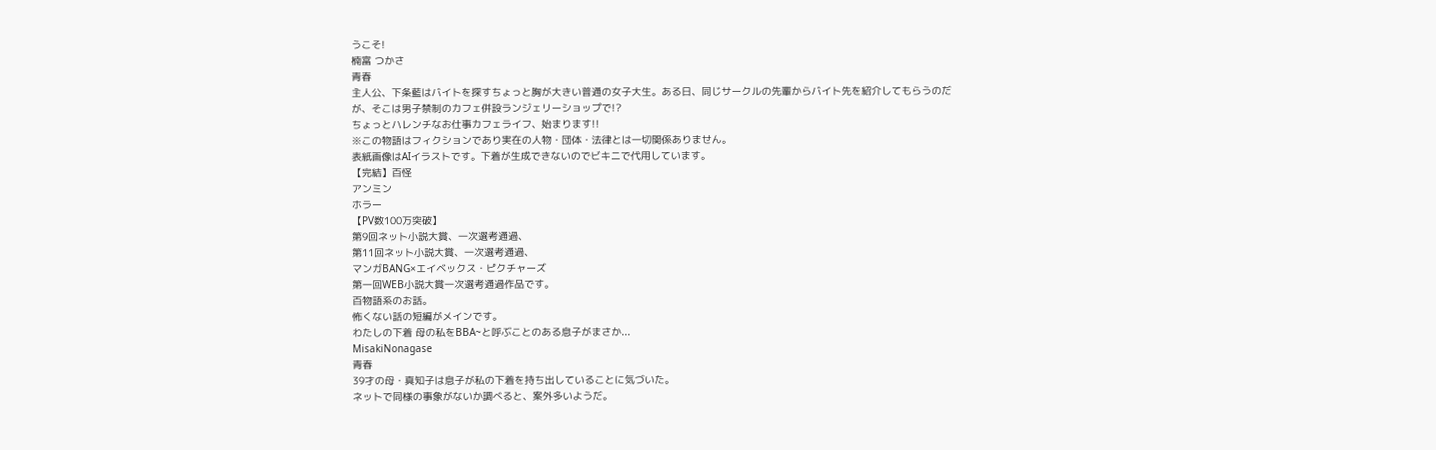うこそ!
楠富 つかさ
青春
主人公、下条藍はバイトを探すちょっと胸が大きい普通の女子大生。ある日、同じサークルの先輩からバイト先を紹介してもらうのだが、そこは男子禁制のカフェ併設ランジェリーショップで!?
ちょっとハレンチなお仕事カフェライフ、始まります!!
※この物語はフィクションであり実在の人物・団体・法律とは一切関係ありません。
表紙画像はAIイラストです。下着が生成できないのでビキニで代用しています。
【完結】百怪
アンミン
ホラー
【PV数100万突破】
第9回ネット小説大賞、一次選考通過、
第11回ネット小説大賞、一次選考通過、
マンガBANG×エイベックス・ピクチャーズ
第一回WEB小説大賞一次選考通過作品です。
百物語系のお話。
怖くない話の短編がメインです。
わたしの下着 母の私をBBA~と呼ぶことのある息子がまさか...
MisakiNonagase
青春
39才の母・真知子は息子が私の下着を持ち出していることに気づいた。
ネットで同様の事象がないか調べると、案外多いようだ。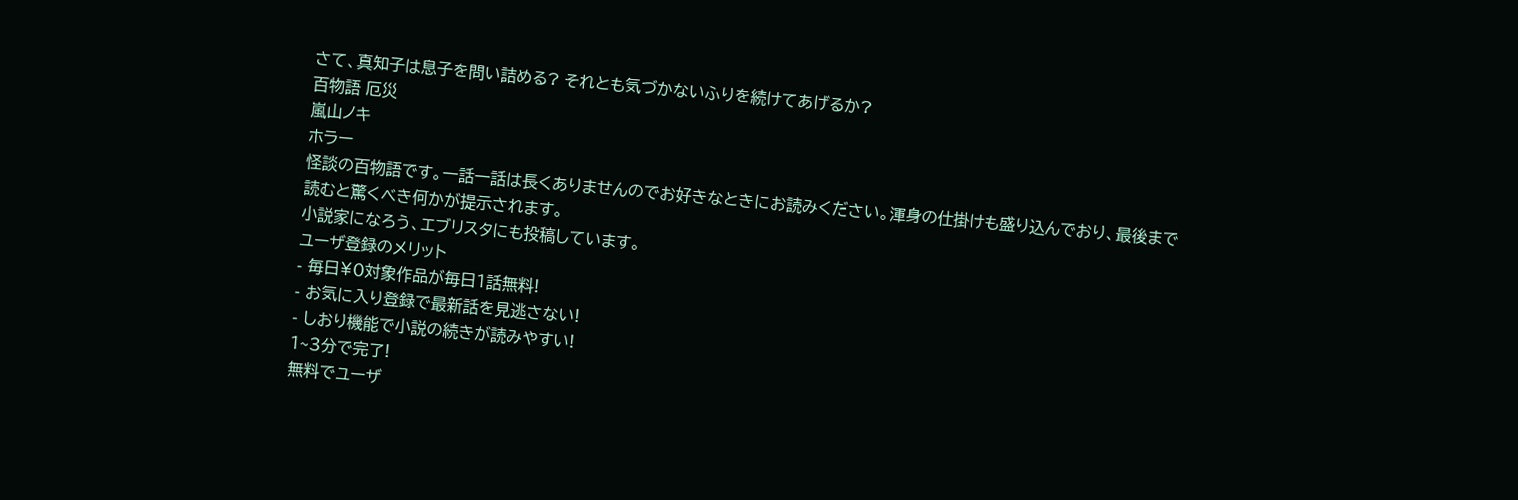さて、真知子は息子を問い詰める? それとも気づかないふりを続けてあげるか?
百物語 厄災
嵐山ノキ
ホラー
怪談の百物語です。一話一話は長くありませんのでお好きなときにお読みください。渾身の仕掛けも盛り込んでおり、最後まで読むと驚くべき何かが提示されます。
小説家になろう、エブリスタにも投稿しています。
ユーザ登録のメリット
- 毎日¥0対象作品が毎日1話無料!
- お気に入り登録で最新話を見逃さない!
- しおり機能で小説の続きが読みやすい!
1~3分で完了!
無料でユーザ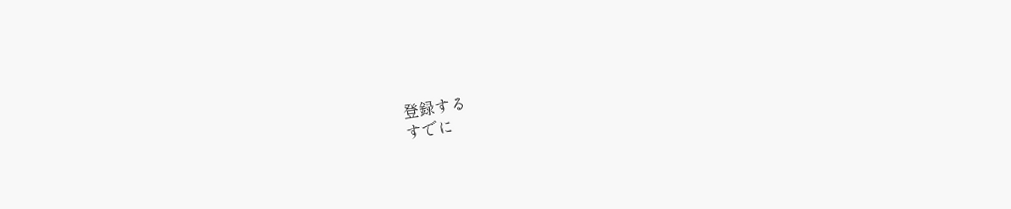登録する
すでに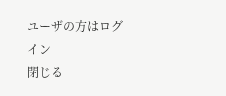ユーザの方はログイン
閉じる